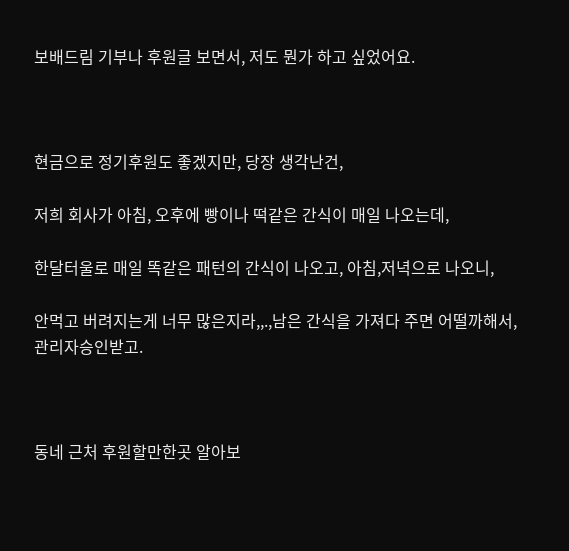보배드림 기부나 후원글 보면서, 저도 뭔가 하고 싶었어요.



현금으로 정기후원도 좋겠지만, 당장 생각난건,

저희 회사가 아침, 오후에 빵이나 떡같은 간식이 매일 나오는데,

한달터울로 매일 똑같은 패턴의 간식이 나오고, 아침,저녁으로 나오니,

안먹고 버려지는게 너무 많은지라,,.,남은 간식을 가져다 주면 어떨까해서, 관리자승인받고.



동네 근처 후원할만한곳 알아보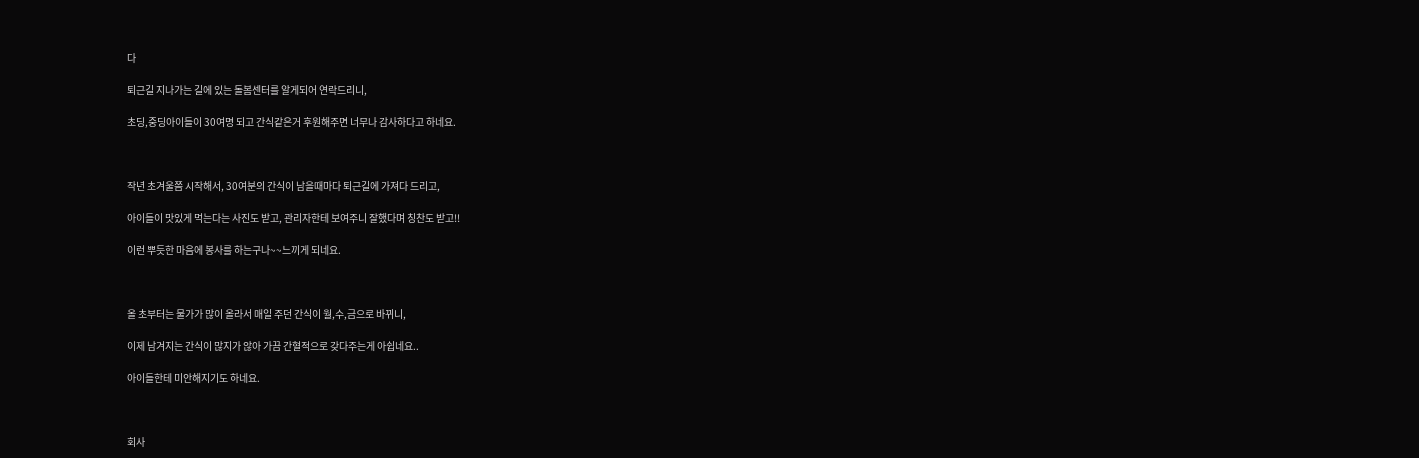다

퇴근길 지나가는 길에 있는 돌봄센터를 알게되어 연락드리니,

초딩,중딩아이들이 30여명 되고 간식같은거 후원해주면 너무나 감사하다고 하네요.



작년 초겨울쯤 시작해서, 30여분의 간식이 남을때마다 퇴근길에 가져다 드리고,

아이들이 맛있게 먹는다는 사진도 받고, 관리자한테 보여주니 잘했다며 칭찬도 받고!!

이런 뿌듯한 마음에 봉사를 하는구나~~느끼게 되네요.



올 초부터는 물가가 많이 올라서 매일 주던 간식이 월,수,금으로 바뀌니,

이제 남겨지는 간식이 많지가 않아 가끔 간혈적으로 갖다주는게 아쉽네요..

아이들한테 미안해지기도 하네요.



회사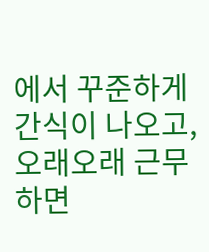에서 꾸준하게 간식이 나오고, 오래오래 근무하면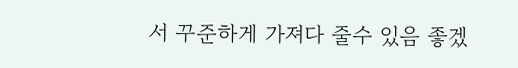서 꾸준하게 가져다 줄수 있음 좋겠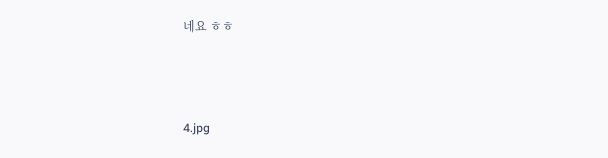네요 ㅎㅎ



4.jpg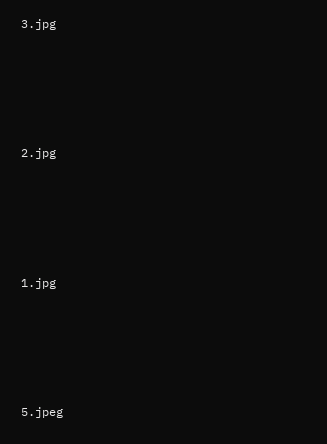3.jpg





2.jpg





1.jpg





5.jpeg